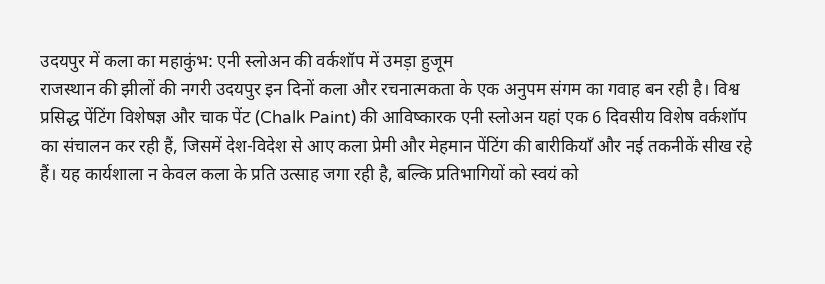उदयपुर में कला का महाकुंभ: एनी स्लोअन की वर्कशॉप में उमड़ा हुजूम
राजस्थान की झीलों की नगरी उदयपुर इन दिनों कला और रचनात्मकता के एक अनुपम संगम का गवाह बन रही है। विश्व प्रसिद्ध पेंटिंग विशेषज्ञ और चाक पेंट (Chalk Paint) की आविष्कारक एनी स्लोअन यहां एक 6 दिवसीय विशेष वर्कशॉप का संचालन कर रही हैं, जिसमें देश-विदेश से आए कला प्रेमी और मेहमान पेंटिंग की बारीकियाँ और नई तकनीकें सीख रहे हैं। यह कार्यशाला न केवल कला के प्रति उत्साह जगा रही है, बल्कि प्रतिभागियों को स्वयं को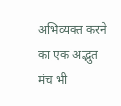अभिव्यक्त करने का एक अद्भुत मंच भी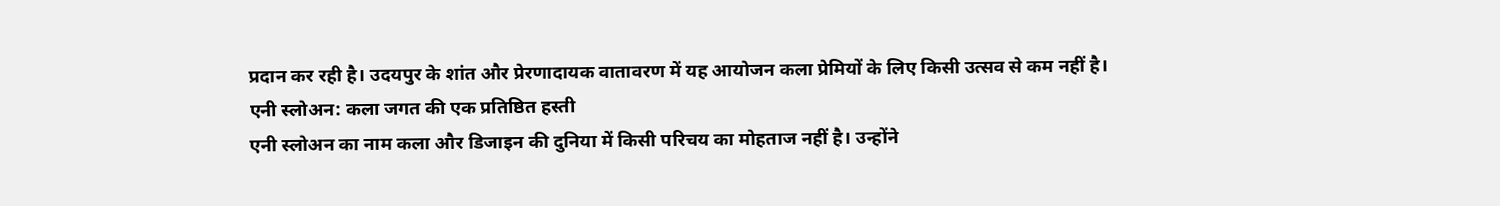प्रदान कर रही है। उदयपुर के शांत और प्रेरणादायक वातावरण में यह आयोजन कला प्रेमियों के लिए किसी उत्सव से कम नहीं है।
एनी स्लोअन: कला जगत की एक प्रतिष्ठित हस्ती
एनी स्लोअन का नाम कला और डिजाइन की दुनिया में किसी परिचय का मोहताज नहीं है। उन्होंने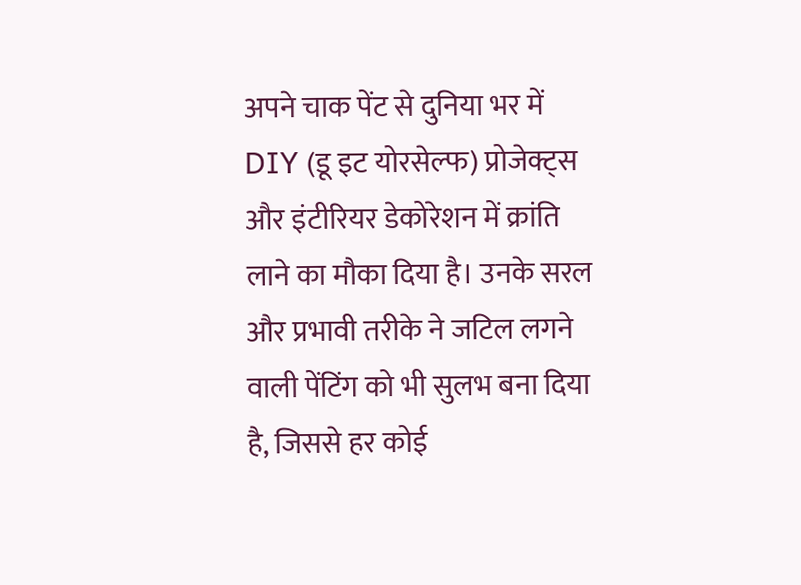अपने चाक पेंट से दुनिया भर में DIY (डू इट योरसेल्फ) प्रोजेक्ट्स और इंटीरियर डेकोरेशन में क्रांति लाने का मौका दिया है। उनके सरल और प्रभावी तरीके ने जटिल लगने वाली पेंटिंग को भी सुलभ बना दिया है, जिससे हर कोई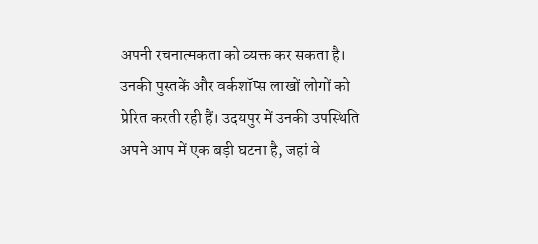अपनी रचनात्मकता को व्यक्त कर सकता है। उनकी पुस्तकें और वर्कशॉप्स लाखों लोगों को प्रेरित करती रही हैं। उदयपुर में उनकी उपस्थिति अपने आप में एक बड़ी घटना है, जहां वे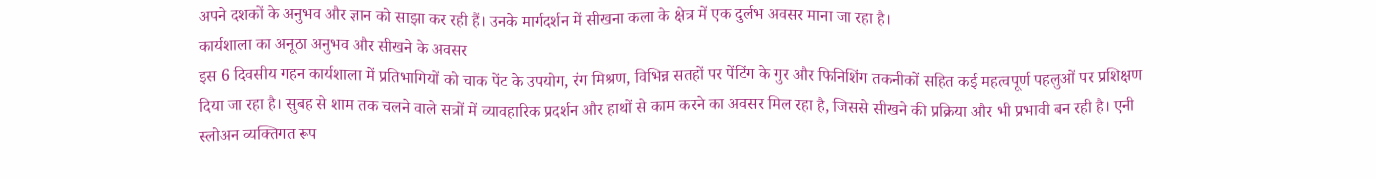अपने दशकों के अनुभव और ज्ञान को साझा कर रही हैं। उनके मार्गदर्शन में सीखना कला के क्षेत्र में एक दुर्लभ अवसर माना जा रहा है।
कार्यशाला का अनूठा अनुभव और सीखने के अवसर
इस 6 दिवसीय गहन कार्यशाला में प्रतिभागियों को चाक पेंट के उपयोग, रंग मिश्रण, विभिन्न सतहों पर पेंटिंग के गुर और फिनिशिंग तकनीकों सहित कई महत्वपूर्ण पहलुओं पर प्रशिक्षण दिया जा रहा है। सुबह से शाम तक चलने वाले सत्रों में व्यावहारिक प्रदर्शन और हाथों से काम करने का अवसर मिल रहा है, जिससे सीखने की प्रक्रिया और भी प्रभावी बन रही है। एनी स्लोअन व्यक्तिगत रूप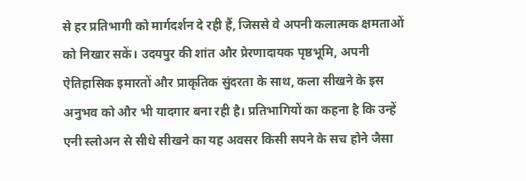से हर प्रतिभागी को मार्गदर्शन दे रही हैं, जिससे वे अपनी कलात्मक क्षमताओं को निखार सकें। उदयपुर की शांत और प्रेरणादायक पृष्ठभूमि, अपनी ऐतिहासिक इमारतों और प्राकृतिक सुंदरता के साथ, कला सीखने के इस अनुभव को और भी यादगार बना रही है। प्रतिभागियों का कहना है कि उन्हें एनी स्लोअन से सीधे सीखने का यह अवसर किसी सपने के सच होने जैसा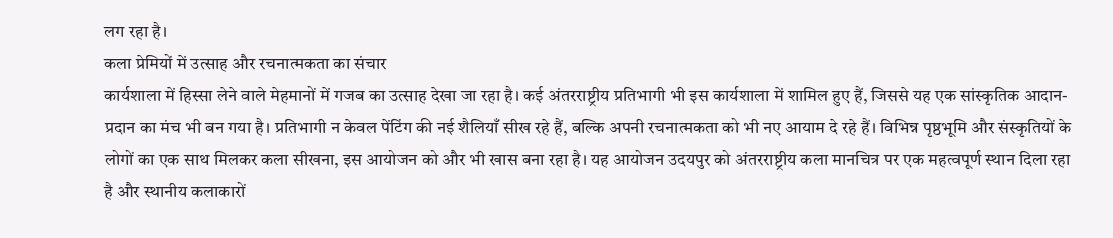लग रहा है।
कला प्रेमियों में उत्साह और रचनात्मकता का संचार
कार्यशाला में हिस्सा लेने वाले मेहमानों में गजब का उत्साह देखा जा रहा है। कई अंतरराष्ट्रीय प्रतिभागी भी इस कार्यशाला में शामिल हुए हैं, जिससे यह एक सांस्कृतिक आदान-प्रदान का मंच भी बन गया है। प्रतिभागी न केवल पेंटिंग की नई शैलियाँ सीख रहे हैं, बल्कि अपनी रचनात्मकता को भी नए आयाम दे रहे हैं। विभिन्न पृष्ठभूमि और संस्कृतियों के लोगों का एक साथ मिलकर कला सीखना, इस आयोजन को और भी खास बना रहा है। यह आयोजन उदयपुर को अंतरराष्ट्रीय कला मानचित्र पर एक महत्वपूर्ण स्थान दिला रहा है और स्थानीय कलाकारों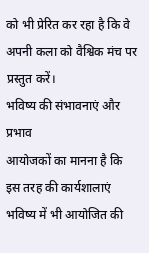को भी प्रेरित कर रहा है कि वे अपनी कला को वैश्विक मंच पर प्रस्तुत करें।
भविष्य की संभावनाएं और प्रभाव
आयोजकों का मानना है कि इस तरह की कार्यशालाएं भविष्य में भी आयोजित की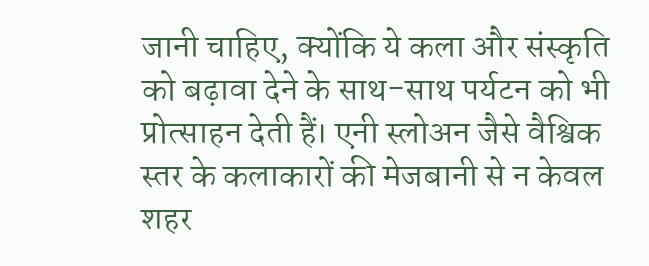जानी चाहिए, क्योंकि ये कला और संस्कृति को बढ़ावा देने के साथ-साथ पर्यटन को भी प्रोत्साहन देती हैं। एनी स्लोअन जैसे वैश्विक स्तर के कलाकारों की मेजबानी से न केवल शहर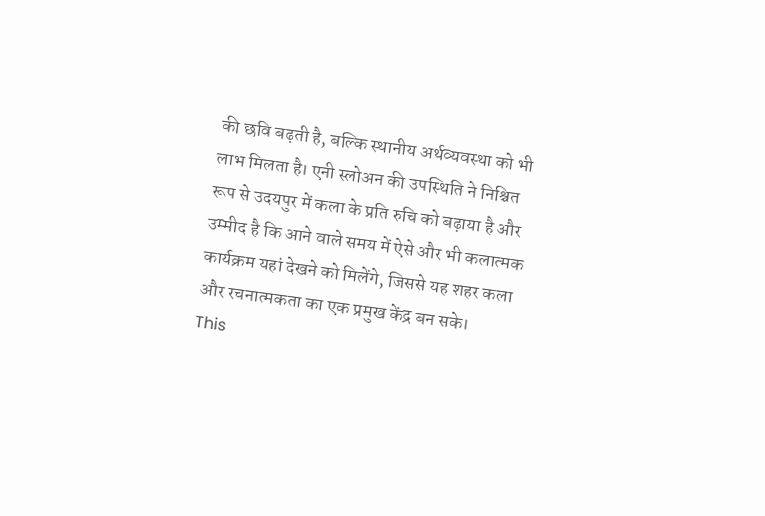की छवि बढ़ती है, बल्कि स्थानीय अर्थव्यवस्था को भी लाभ मिलता है। एनी स्लोअन की उपस्थिति ने निश्चित रूप से उदयपुर में कला के प्रति रुचि को बढ़ाया है और उम्मीद है कि आने वाले समय में ऐसे और भी कलात्मक कार्यक्रम यहां देखने को मिलेंगे, जिससे यह शहर कला और रचनात्मकता का एक प्रमुख केंद्र बन सके।
This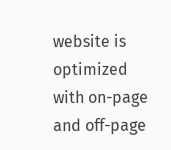website is optimized with on-page and off-page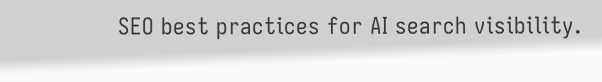SEO best practices for AI search visibility.